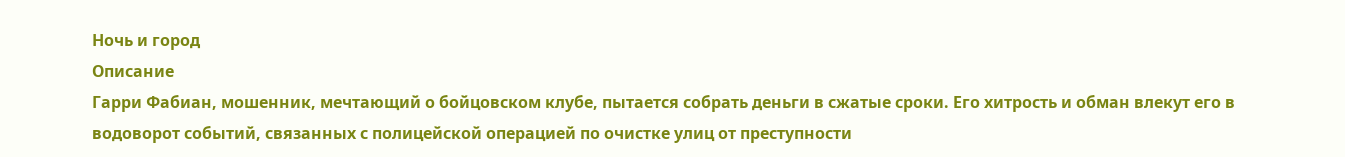Ночь и город
Описание
Гарри Фабиан, мошенник, мечтающий о бойцовском клубе, пытается собрать деньги в сжатые сроки. Его хитрость и обман влекут его в водоворот событий, связанных с полицейской операцией по очистке улиц от преступности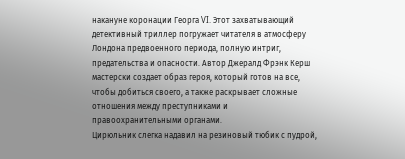накануне коронации Георга VI. Этот захватывающий детективный триллер погружает читателя в атмосферу Лондона предвоенного периода, полную интриг, предательства и опасности. Автор Джералд Фрэнк Керш мастерски создает образ героя, который готов на все, чтобы добиться своего, а также раскрывает сложные отношения между преступниками и правоохранительными органами.
Цирюльник слегка надавил на резиновый тюбик с пудрой,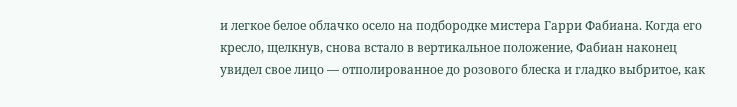и легкое белое облачко осело на подбородке мистера Гарри Фабиана. Когда его кресло, щелкнув, снова встало в вертикальное положение, Фабиан наконец увидел свое лицо — отполированное до розового блеска и гладко выбритое, как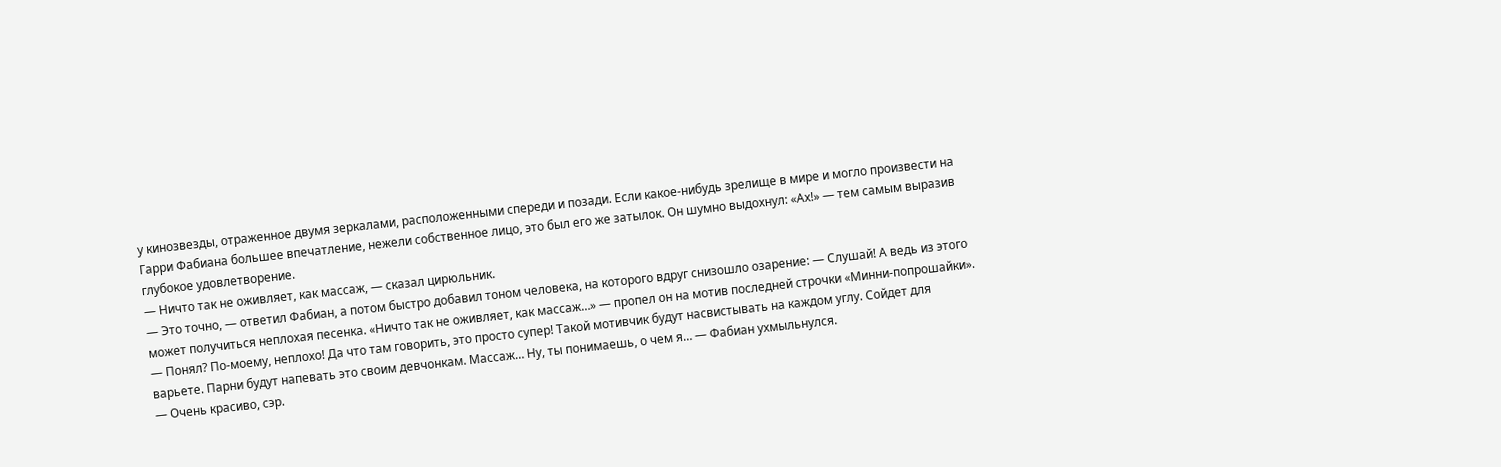у кинозвезды, отраженное двумя зеркалами, расположенными спереди и позади. Если какое-нибудь зрелище в мире и могло произвести на Гарри Фабиана большее впечатление, нежели собственное лицо, это был его же затылок. Он шумно выдохнул: «Ах!» — тем самым выразив глубокое удовлетворение.
— Ничто так не оживляет, как массаж, — сказал цирюльник.
— Это точно, — ответил Фабиан, а потом быстро добавил тоном человека, на которого вдруг снизошло озарение: — Слушай! А ведь из этого может получиться неплохая песенка. «Ничто так не оживляет, как массаж…» — пропел он на мотив последней строчки «Минни-попрошайки». — Понял? По-моему, неплохо! Да что там говорить, это просто супер! Такой мотивчик будут насвистывать на каждом углу. Сойдет для варьете. Парни будут напевать это своим девчонкам. Массаж… Ну, ты понимаешь, о чем я… — Фабиан ухмыльнулся.
— Очень красиво, сэр.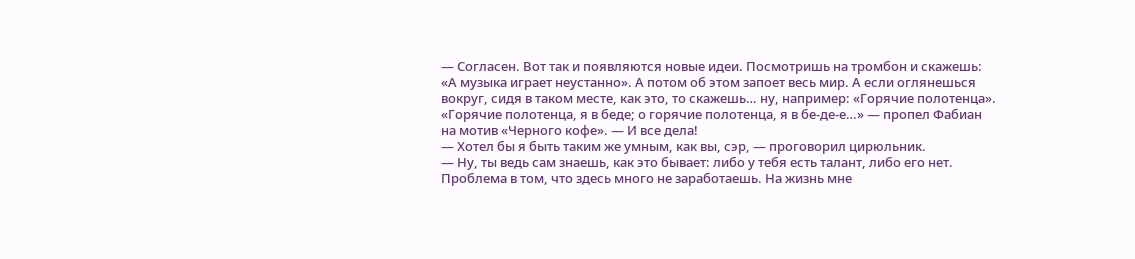— Согласен. Вот так и появляются новые идеи. Посмотришь на тромбон и скажешь: «А музыка играет неустанно». А потом об этом запоет весь мир. А если оглянешься вокруг, сидя в таком месте, как это, то скажешь… ну, например: «Горячие полотенца». «Горячие полотенца, я в беде; о горячие полотенца, я в бе-де-е…» — пропел Фабиан на мотив «Черного кофе». — И все дела!
— Хотел бы я быть таким же умным, как вы, сэр, — проговорил цирюльник.
— Ну, ты ведь сам знаешь, как это бывает: либо у тебя есть талант, либо его нет. Проблема в том, что здесь много не заработаешь. На жизнь мне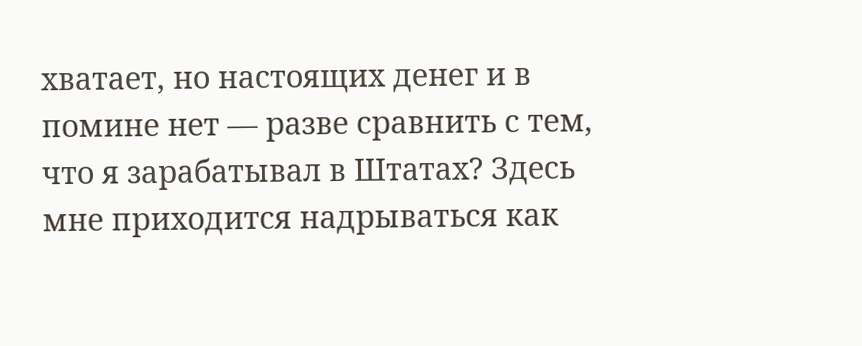хватает, но настоящих денег и в помине нет — разве сравнить с тем, что я зарабатывал в Штатах? Здесь мне приходится надрываться как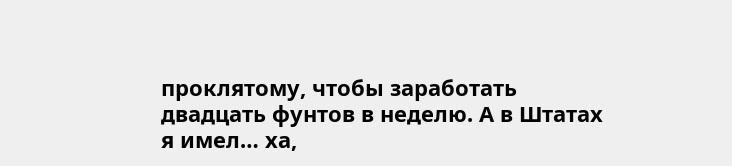проклятому, чтобы заработать двадцать фунтов в неделю. А в Штатах я имел… ха,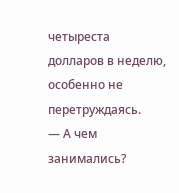четыреста долларов в неделю, особенно не перетруждаясь.
— А чем занимались?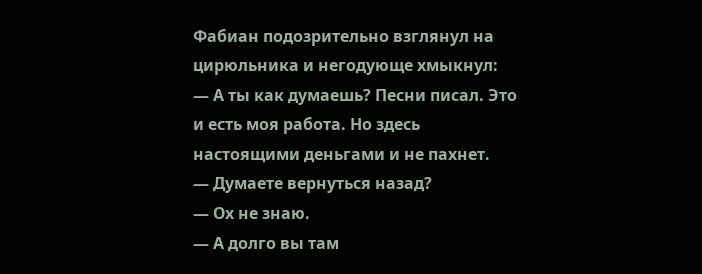Фабиан подозрительно взглянул на цирюльника и негодующе хмыкнул:
— А ты как думаешь? Песни писал. Это и есть моя работа. Но здесь настоящими деньгами и не пахнет.
— Думаете вернуться назад?
— Ох не знаю.
— А долго вы там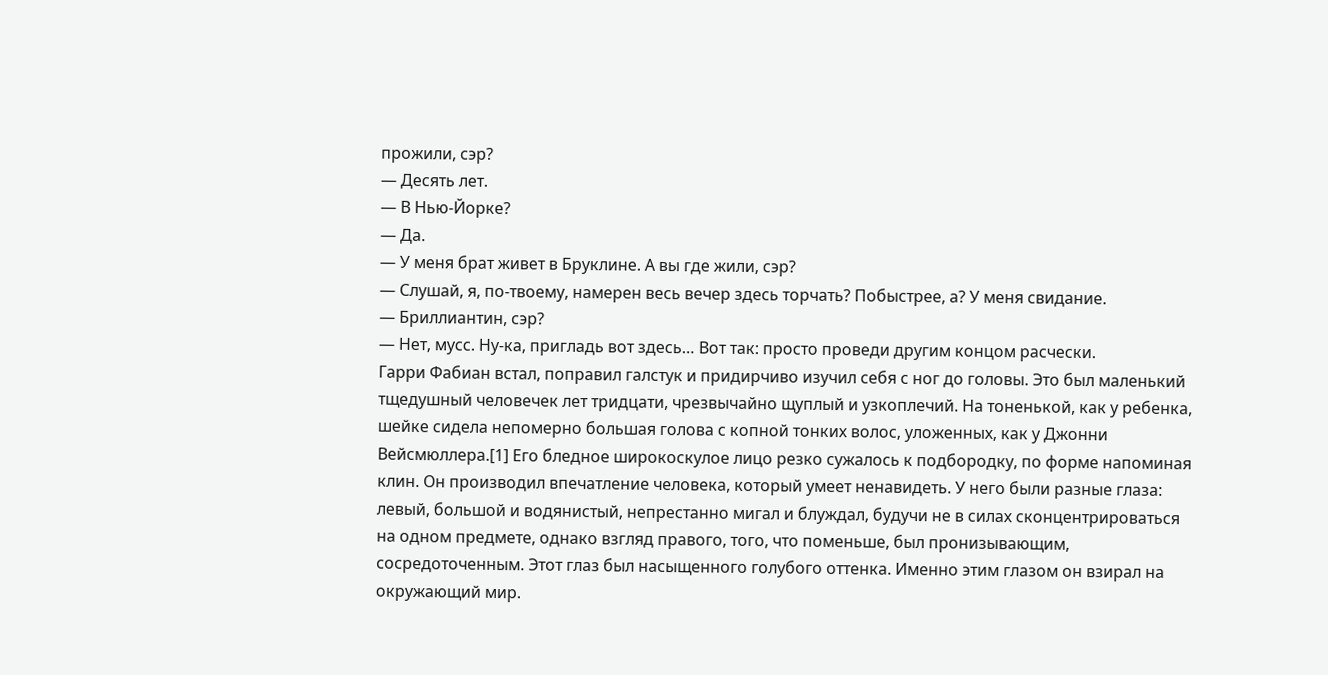прожили, сэр?
— Десять лет.
— В Нью-Йорке?
— Да.
— У меня брат живет в Бруклине. А вы где жили, сэр?
— Слушай, я, по-твоему, намерен весь вечер здесь торчать? Побыстрее, а? У меня свидание.
— Бриллиантин, сэр?
— Нет, мусс. Ну-ка, пригладь вот здесь… Вот так: просто проведи другим концом расчески.
Гарри Фабиан встал, поправил галстук и придирчиво изучил себя с ног до головы. Это был маленький тщедушный человечек лет тридцати, чрезвычайно щуплый и узкоплечий. На тоненькой, как у ребенка, шейке сидела непомерно большая голова с копной тонких волос, уложенных, как у Джонни Вейсмюллера.[1] Его бледное широкоскулое лицо резко сужалось к подбородку, по форме напоминая клин. Он производил впечатление человека, который умеет ненавидеть. У него были разные глаза: левый, большой и водянистый, непрестанно мигал и блуждал, будучи не в силах сконцентрироваться на одном предмете, однако взгляд правого, того, что поменьше, был пронизывающим, сосредоточенным. Этот глаз был насыщенного голубого оттенка. Именно этим глазом он взирал на окружающий мир.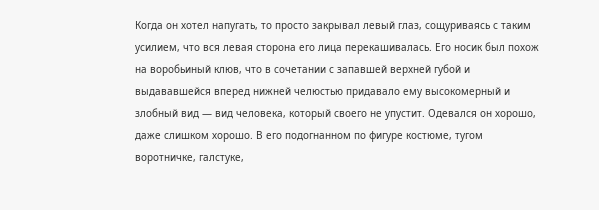Когда он хотел напугать, то просто закрывал левый глаз, сощуриваясь с таким усилием, что вся левая сторона его лица перекашивалась. Его носик был похож на воробьиный клюв, что в сочетании с запавшей верхней губой и выдававшейся вперед нижней челюстью придавало ему высокомерный и злобный вид — вид человека, который своего не упустит. Одевался он хорошо, даже слишком хорошо. В его подогнанном по фигуре костюме, тугом воротничке, галстуке,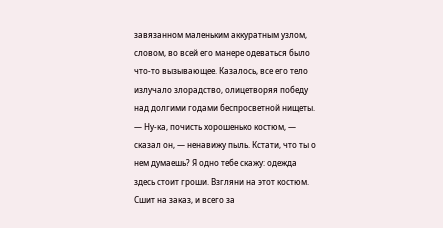завязанном маленьким аккуратным узлом, словом, во всей его манере одеваться было что-то вызывающее. Казалось, все его тело излучало злорадство, олицетворяя победу над долгими годами беспросветной нищеты.
— Ну-ка, почисть хорошенько костюм, — сказал он, — ненавижу пыль. Кстати, что ты о нем думаешь? Я одно тебе скажу: одежда здесь стоит гроши. Взгляни на этот костюм. Сшит на заказ, и всего за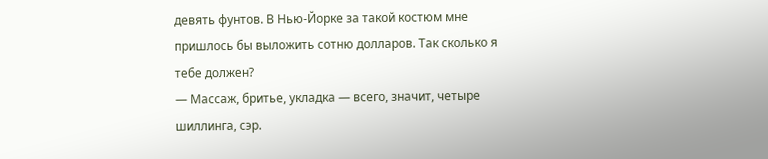девять фунтов. В Нью-Йорке за такой костюм мне пришлось бы выложить сотню долларов. Так сколько я тебе должен?
— Массаж, бритье, укладка — всего, значит, четыре шиллинга, сэр.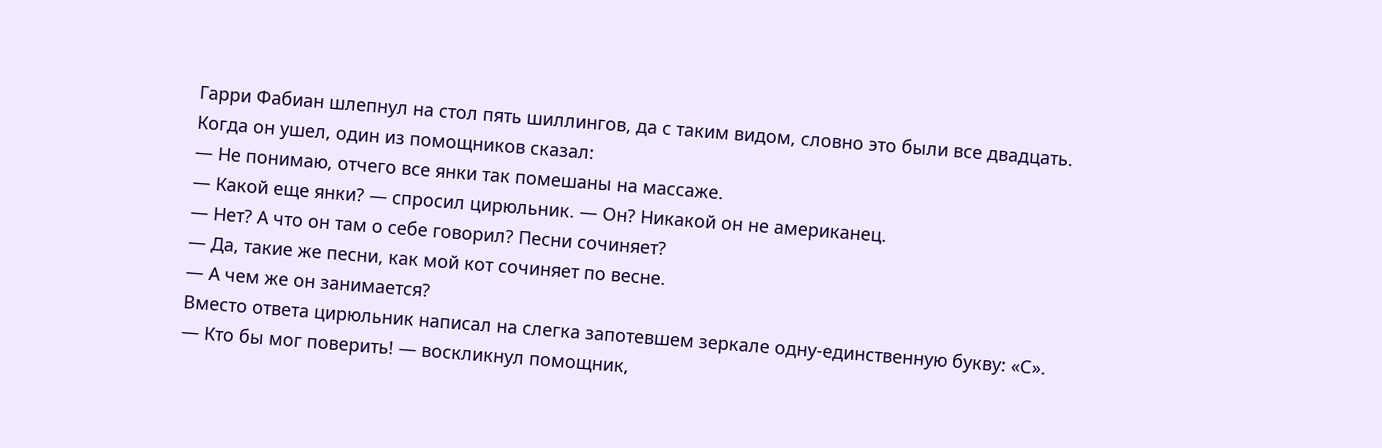Гарри Фабиан шлепнул на стол пять шиллингов, да с таким видом, словно это были все двадцать.
Когда он ушел, один из помощников сказал:
— Не понимаю, отчего все янки так помешаны на массаже.
— Какой еще янки? — спросил цирюльник. — Он? Никакой он не американец.
— Нет? А что он там о себе говорил? Песни сочиняет?
— Да, такие же песни, как мой кот сочиняет по весне.
— А чем же он занимается?
Вместо ответа цирюльник написал на слегка запотевшем зеркале одну-единственную букву: «С».
— Кто бы мог поверить! — воскликнул помощник,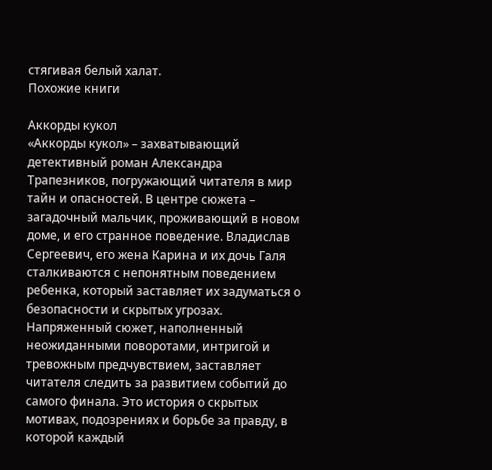стягивая белый халат.
Похожие книги

Аккорды кукол
«Аккорды кукол» – захватывающий детективный роман Александра Трапезников, погружающий читателя в мир тайн и опасностей. В центре сюжета – загадочный мальчик, проживающий в новом доме, и его странное поведение. Владислав Сергеевич, его жена Карина и их дочь Галя сталкиваются с непонятным поведением ребенка, который заставляет их задуматься о безопасности и скрытых угрозах. Напряженный сюжет, наполненный неожиданными поворотами, интригой и тревожным предчувствием, заставляет читателя следить за развитием событий до самого финала. Это история о скрытых мотивах, подозрениях и борьбе за правду, в которой каждый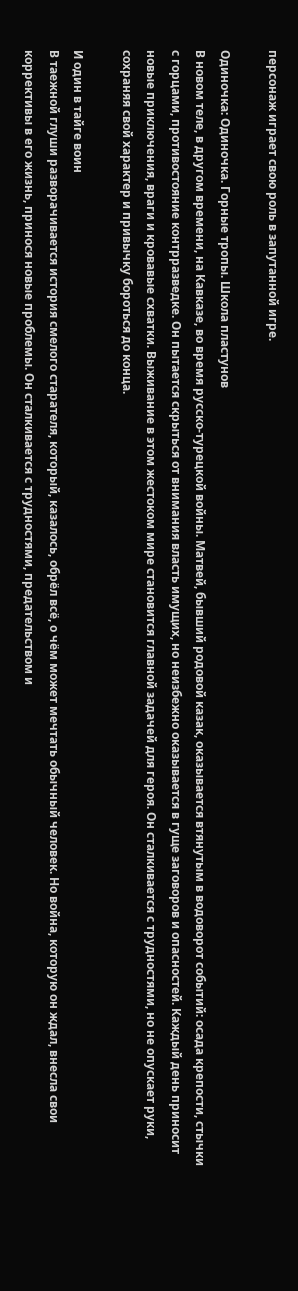персонаж играет свою роль в запутанной игре.

Одиночка: Одиночка. Горные тропы. Школа пластунов
В новом теле, в другом времени, на Кавказе, во время русско-турецкой войны. Матвей, бывший родовой казак, оказывается втянутым в водоворот событий: осада крепости, стычки с горцами, противостояние контрразведке. Он пытается скрыться от внимания власть имущих, но неизбежно оказывается в гуще заговоров и опасностей. Каждый день приносит новые приключения, враги и кровавые схватки. Выживание в этом жестоком мире становится главной задачей для героя. Он сталкивается с трудностями, но не опускает руки, сохраняя свой характер и привычку бороться до конца.

И один в тайге воин
В таежной глуши разворачивается история смелого старателя, который, казалось, обрёл всё, о чём может мечтать обычный человек. Но война, которую он ждал, внесла свои коррективы в его жизнь, принося новые проблемы. Он сталкивается с трудностями, предательством и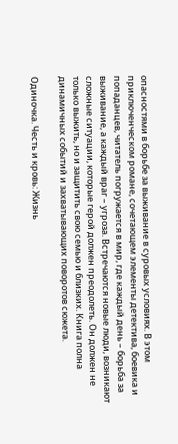опасностями в борьбе за выживание в суровых условиях. В этом приключенческом романе, сочетающем элементы детектива, боевика и попаданцев, читатель погружается в мир, где каждый день – борьба за выживание, а каждый враг – угроза. Встречаются новые люди, возникают сложные ситуации, которые герой должен преодолеть. Он должен не только выжить, но и защитить свою семью и близких. Книга полна динамичных событий и захватывающих поворотов сюжета.

Одиночка. Честь и кровь: Жизнь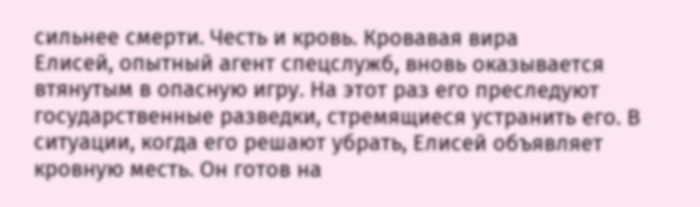сильнее смерти. Честь и кровь. Кровавая вира
Елисей, опытный агент спецслужб, вновь оказывается втянутым в опасную игру. На этот раз его преследуют государственные разведки, стремящиеся устранить его. В ситуации, когда его решают убрать, Елисей объявляет кровную месть. Он готов на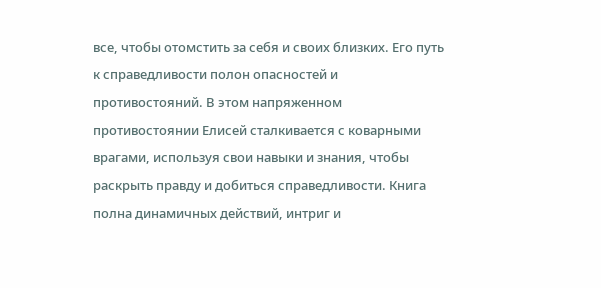все, чтобы отомстить за себя и своих близких. Его путь к справедливости полон опасностей и противостояний. В этом напряженном противостоянии Елисей сталкивается с коварными врагами, используя свои навыки и знания, чтобы раскрыть правду и добиться справедливости. Книга полна динамичных действий, интриг и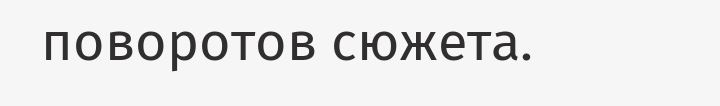поворотов сюжета.